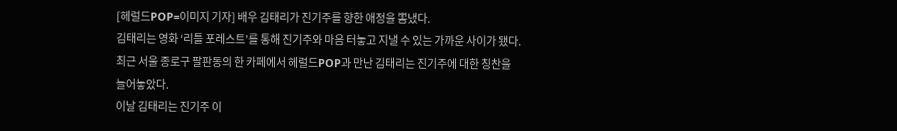[헤럴드POP=이미지 기자] 배우 김태리가 진기주를 향한 애정을 뽐냈다.
김태리는 영화 ‘리틀 포레스트’를 통해 진기주와 마음 터놓고 지낼 수 있는 가까운 사이가 됐다. 최근 서울 종로구 팔판동의 한 카페에서 헤럴드POP과 만난 김태리는 진기주에 대한 칭찬을 늘어놓았다.
이날 김태리는 진기주 이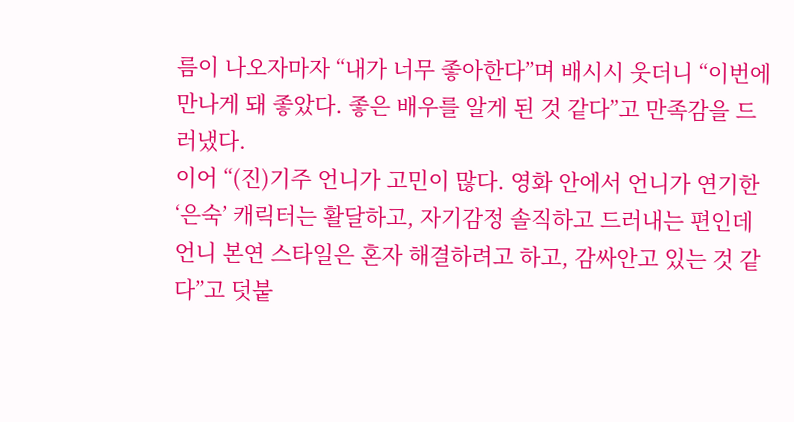름이 나오자마자 “내가 너무 좋아한다”며 배시시 웃더니 “이번에 만나게 돼 좋았다. 좋은 배우를 알게 된 것 같다”고 만족감을 드러냈다.
이어 “(진)기주 언니가 고민이 많다. 영화 안에서 언니가 연기한 ‘은숙’ 캐릭터는 활달하고, 자기감정 솔직하고 드러내는 편인데 언니 본연 스타일은 혼자 해결하려고 하고, 감싸안고 있는 것 같다”고 덧붙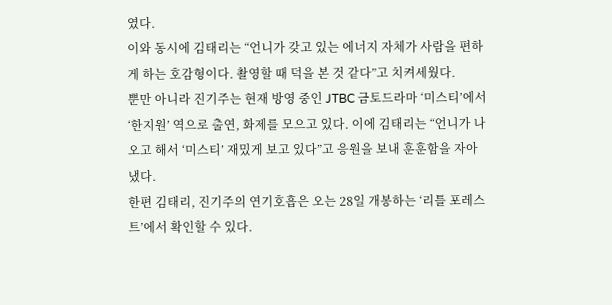였다.
이와 동시에 김태리는 “언니가 갖고 있는 에너지 자체가 사람을 편하게 하는 호감형이다. 촬영할 때 덕을 본 것 같다”고 치켜세웠다.
뿐만 아니라 진기주는 현재 방영 중인 JTBC 금토드라마 ‘미스티’에서 ‘한지원’ 역으로 출연, 화제를 모으고 있다. 이에 김태리는 “언니가 나오고 해서 ‘미스티’ 재밌게 보고 있다”고 응원을 보내 훈훈함을 자아냈다.
한편 김태리, 진기주의 연기호흡은 오는 28일 개봉하는 ‘리틀 포레스트’에서 확인할 수 있다.